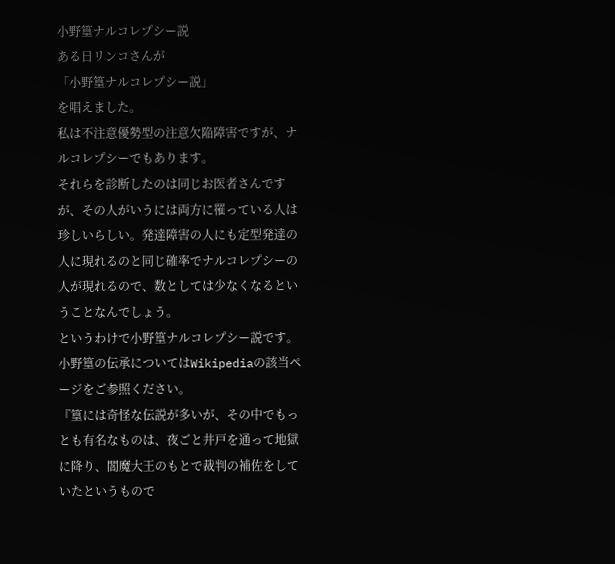小野篁ナルコレプシー説
ある日リンコさんが
「小野篁ナルコレプシー説」
を唱えました。
私は不注意優勢型の注意欠陥障害ですが、ナルコレプシーでもあります。
それらを診断したのは同じお医者さんですが、その人がいうには両方に罹っている人は珍しいらしい。発達障害の人にも定型発達の人に現れるのと同じ確率でナルコレプシーの人が現れるので、数としては少なくなるということなんでしょう。
というわけで小野篁ナルコレプシー説です。
小野篁の伝承についてはWikipediaの該当ページをご参照ください。
『篁には奇怪な伝説が多いが、その中でもっとも有名なものは、夜ごと井戸を通って地獄に降り、閻魔大王のもとで裁判の補佐をしていたというもので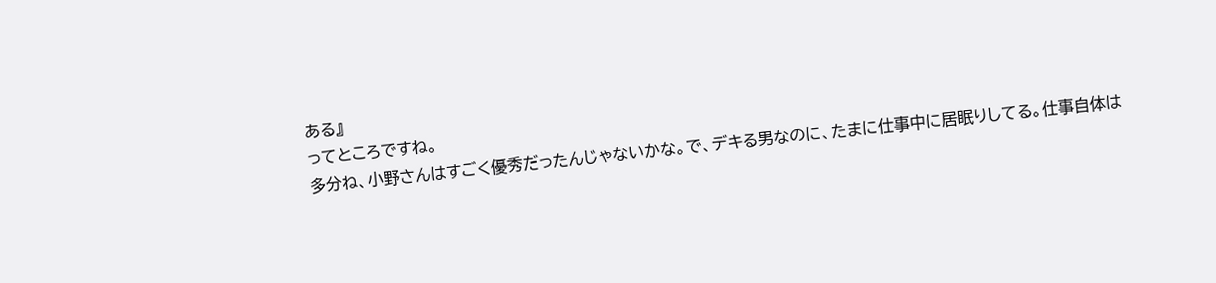ある』
ってところですね。
多分ね、小野さんはすごく優秀だったんじゃないかな。で、デキる男なのに、たまに仕事中に居眠りしてる。仕事自体は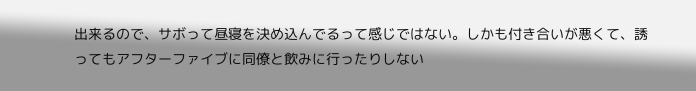出来るので、サボって昼寝を決め込んでるって感じではない。しかも付き合いが悪くて、誘ってもアフターファイブに同僚と飲みに行ったりしない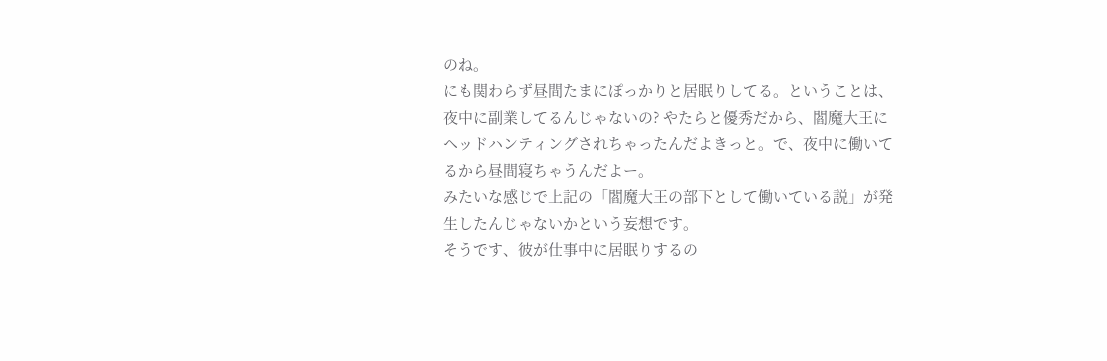のね。
にも関わらず昼間たまにぽっかりと居眠りしてる。ということは、夜中に副業してるんじゃないの? やたらと優秀だから、閻魔大王にヘッドハンティングされちゃったんだよきっと。で、夜中に働いてるから昼間寝ちゃうんだよー。
みたいな感じで上記の「閻魔大王の部下として働いている説」が発生したんじゃないかという妄想です。
そうです、彼が仕事中に居眠りするの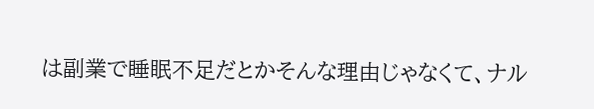は副業で睡眠不足だとかそんな理由じゃなくて、ナル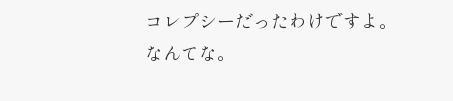コレプシーだったわけですよ。
なんてな。